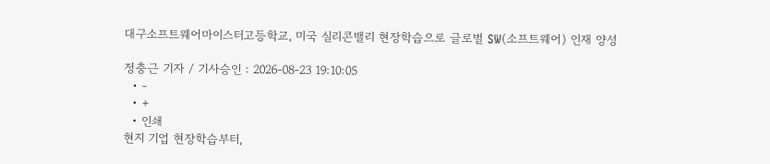대구소프트웨어마이스터고등학교, 미국 실리콘밸리 현장학습으로 글로벌 SW(소프트웨어) 인재 양성

정충근 기자 / 기사승인 : 2026-08-23 19:10:05
  • -
  • +
  • 인쇄
현지 기업 현장학습부터,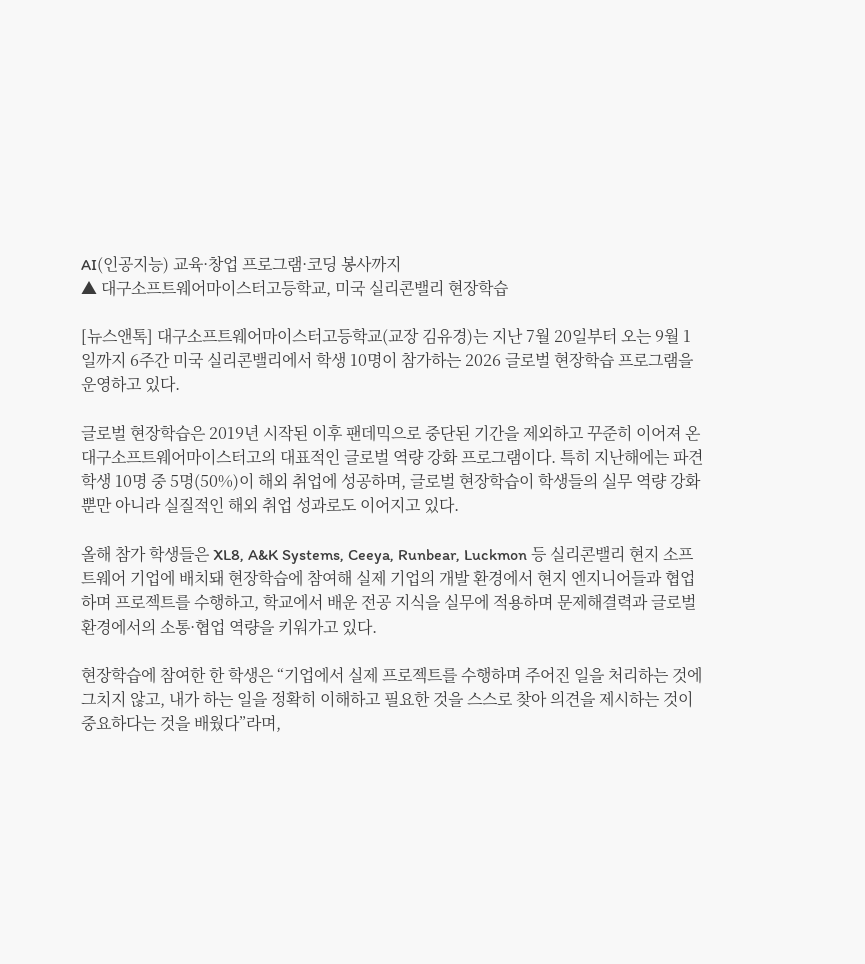AI(인공지능) 교육·창업 프로그램·코딩 봉사까지
▲ 대구소프트웨어마이스터고등학교, 미국 실리콘밸리 현장학습

[뉴스앤톡] 대구소프트웨어마이스터고등학교(교장 김유경)는 지난 7월 20일부터 오는 9월 1일까지 6주간 미국 실리콘밸리에서 학생 10명이 참가하는 2026 글로벌 현장학습 프로그램을 운영하고 있다.

글로벌 현장학습은 2019년 시작된 이후 팬데믹으로 중단된 기간을 제외하고 꾸준히 이어져 온 대구소프트웨어마이스터고의 대표적인 글로벌 역량 강화 프로그램이다. 특히 지난해에는 파견 학생 10명 중 5명(50%)이 해외 취업에 성공하며, 글로벌 현장학습이 학생들의 실무 역량 강화뿐만 아니라 실질적인 해외 취업 성과로도 이어지고 있다.

올해 참가 학생들은 XL8, A&K Systems, Ceeya, Runbear, Luckmon 등 실리콘밸리 현지 소프트웨어 기업에 배치돼 현장학습에 참여해 실제 기업의 개발 환경에서 현지 엔지니어들과 협업하며 프로젝트를 수행하고, 학교에서 배운 전공 지식을 실무에 적용하며 문제해결력과 글로벌 환경에서의 소통·협업 역량을 키워가고 있다.

현장학습에 참여한 한 학생은 “기업에서 실제 프로젝트를 수행하며 주어진 일을 처리하는 것에 그치지 않고, 내가 하는 일을 정확히 이해하고 필요한 것을 스스로 찾아 의견을 제시하는 것이 중요하다는 것을 배웠다”라며,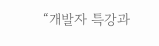“개발자 특강과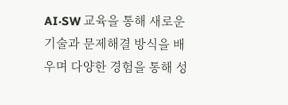AI·SW 교육을 통해 새로운 기술과 문제해결 방식을 배우며 다양한 경험을 통해 성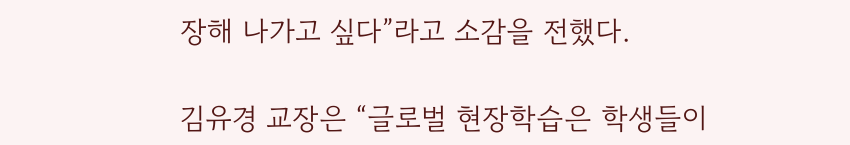장해 나가고 싶다”라고 소감을 전했다.

김유경 교장은 “글로벌 현장학습은 학생들이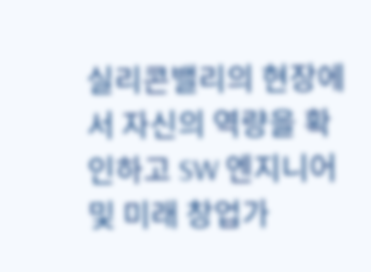실리콘밸리의 현장에서 자신의 역량을 확인하고 SW 엔지니어 및 미래 창업가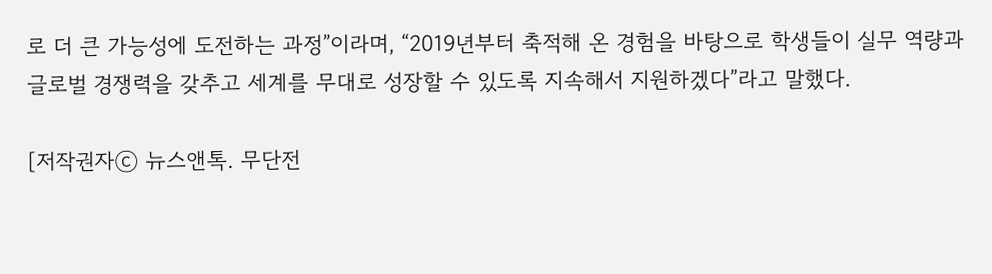로 더 큰 가능성에 도전하는 과정”이라며, “2019년부터 축적해 온 경험을 바탕으로 학생들이 실무 역량과 글로벌 경쟁력을 갖추고 세계를 무대로 성장할 수 있도록 지속해서 지원하겠다”라고 말했다.

[저작권자ⓒ 뉴스앤톡. 무단전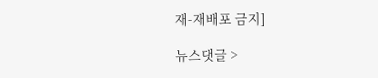재-재배포 금지]

뉴스댓글 >